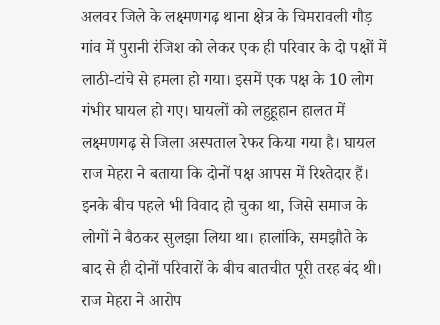अलवर जिले के लक्ष्मणगढ़ थाना क्षेत्र के चिमरावली गौड़ गांव में पुरानी रंजिश को लेकर एक ही परिवार के दो पक्षों में लाठी-टांचे से हमला हो गया। इसमें एक पक्ष के 10 लोग गंभीर घायल हो गए। घायलों को लहुहूहान हालत में लक्ष्मणगढ़ से जिला अस्पताल रेफर किया गया है। घायल राज मेहरा ने बताया कि दोनों पक्ष आपस में रिश्तेदार हैं। इनके बीच पहले भी विवाद हो चुका था, जिसे समाज के लोगों ने बैठकर सुलझा लिया था। हालांकि, समझौते के बाद से ही दोनों परिवारों के बीच बातचीत पूरी तरह बंद थी। राज मेहरा ने आरोप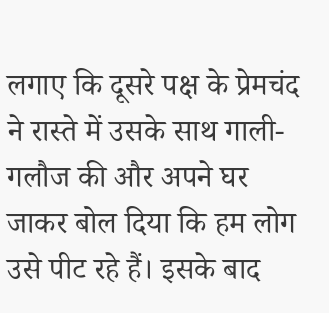लगाए कि दूसरे पक्ष के प्रेमचंद ने रास्ते में उसके साथ गाली-गलौज की और अपने घर जाकर बोल दिया कि हम लोग उसे पीट रहे हैं। इसके बाद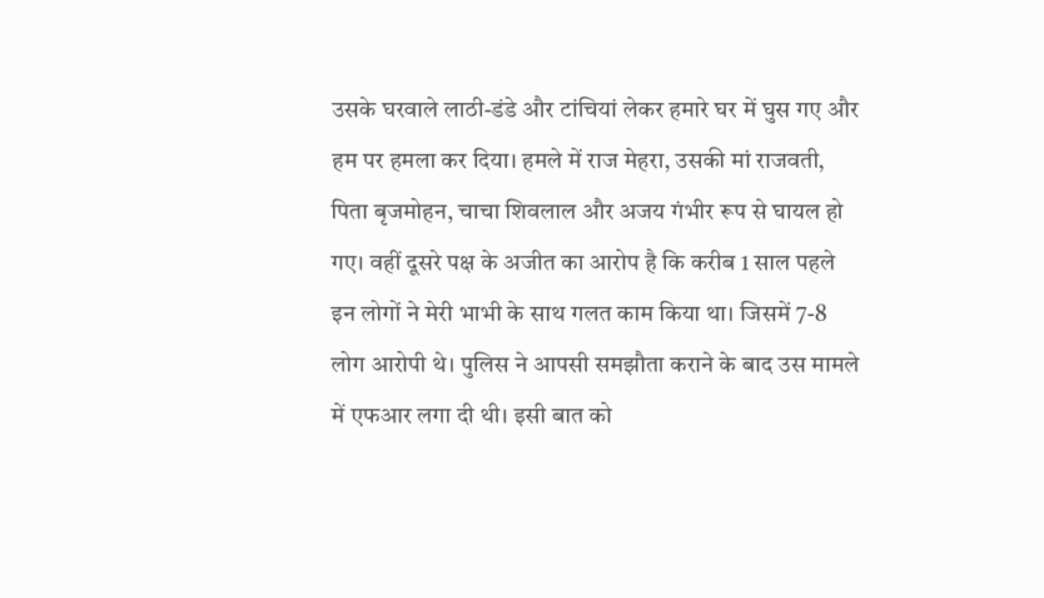उसके घरवाले लाठी-डंडे और टांचियां लेकर हमारे घर में घुस गए और हम पर हमला कर दिया। हमले में राज मेहरा, उसकी मां राजवती, पिता बृजमोहन, चाचा शिवलाल और अजय गंभीर रूप से घायल हो गए। वहीं दूसरे पक्ष के अजीत का आरोप है कि करीब 1 साल पहले इन लोगों ने मेरी भाभी के साथ गलत काम किया था। जिसमें 7-8 लोग आरोपी थे। पुलिस ने आपसी समझौता कराने के बाद उस मामले में एफआर लगा दी थी। इसी बात को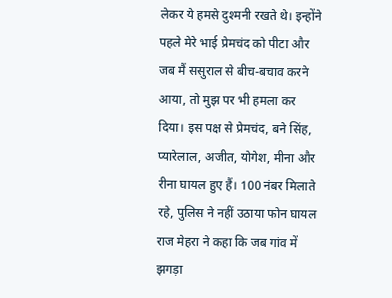लेकर ये हमसे दुश्मनी रखते थे। इन्होंने पहले मेरे भाई प्रेमचंद को पीटा और जब मैं ससुराल से बीच-बचाव करने आया, तो मुझ पर भी हमला कर दिया। इस पक्ष से प्रेमचंद, बने सिंह, प्यारेलाल, अजीत, योगेश, मीना और रीना घायल हुए हैं। 100 नंबर मिलाते रहे, पुलिस ने नहीं उठाया फोन घायल राज मेहरा ने कहा कि जब गांव में झगड़ा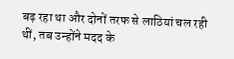बढ़ रहा था और दोनों तरफ से लाठियां चल रही थीं, तब उन्होंने मदद के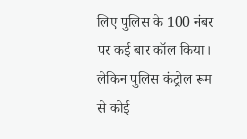लिए पुलिस के 100 नंबर पर कई बार कॉल किया। लेकिन पुलिस कंट्रोल रूम से कोई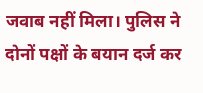जवाब नहीं मिला। पुलिस ने दोनों पक्षों के बयान दर्ज कर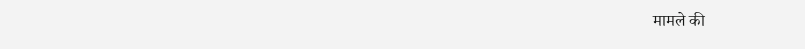मामले की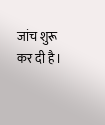जांच शुरू कर दी है।